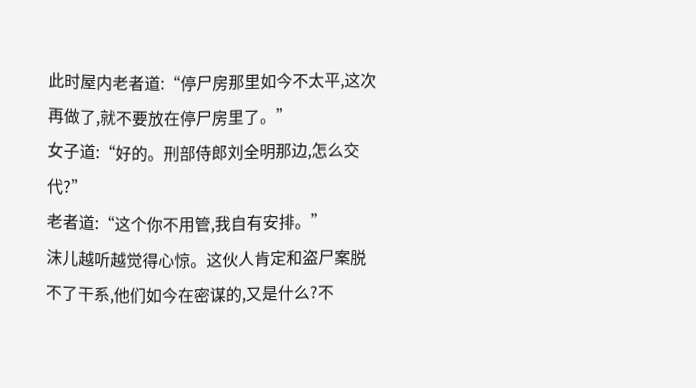此时屋内老者道:“停尸房那里如今不太平,这次再做了,就不要放在停尸房里了。”
女子道:“好的。刑部侍郎刘全明那边,怎么交代?”
老者道:“这个你不用管,我自有安排。”
沫儿越听越觉得心惊。这伙人肯定和盗尸案脱不了干系,他们如今在密谋的,又是什么?不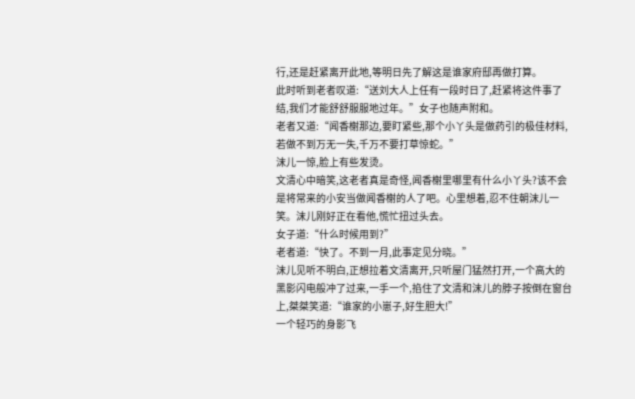行,还是赶紧离开此地,等明日先了解这是谁家府邸再做打算。
此时听到老者叹道:“送刘大人上任有一段时日了,赶紧将这件事了结,我们才能舒舒服服地过年。”女子也随声附和。
老者又道:“闻香榭那边,要盯紧些,那个小丫头是做药引的极佳材料,若做不到万无一失,千万不要打草惊蛇。”
沫儿一惊,脸上有些发烫。
文清心中暗笑,这老者真是奇怪,闻香榭里哪里有什么小丫头?该不会是将常来的小安当做闻香榭的人了吧。心里想着,忍不住朝沫儿一笑。沫儿刚好正在看他,慌忙扭过头去。
女子道:“什么时候用到?”
老者道:“快了。不到一月,此事定见分晓。”
沫儿见听不明白,正想拉着文清离开,只听屋门猛然打开,一个高大的黑影闪电般冲了过来,一手一个,掐住了文清和沫儿的脖子按倒在窗台上,桀桀笑道:“谁家的小崽子,好生胆大!”
一个轻巧的身影飞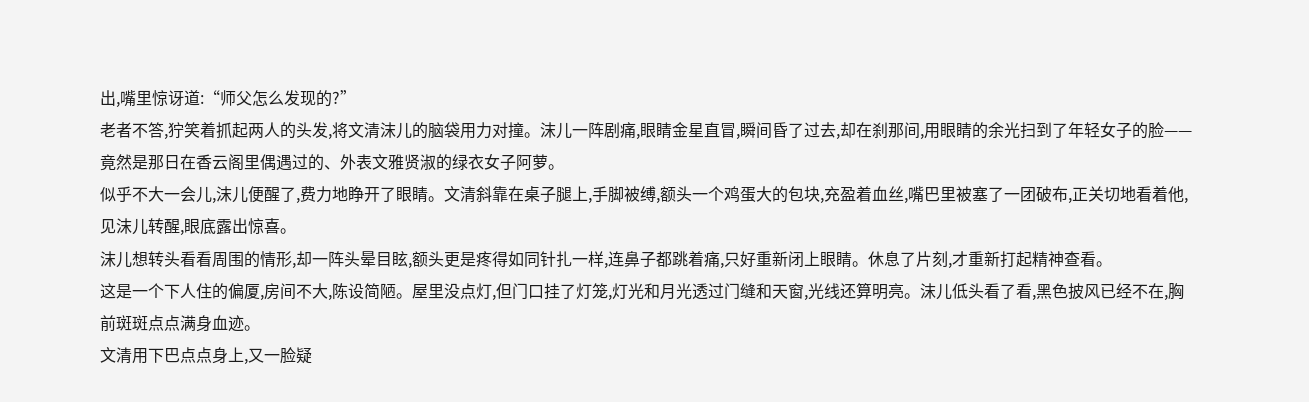出,嘴里惊讶道:“师父怎么发现的?”
老者不答,狞笑着抓起两人的头发,将文清沫儿的脑袋用力对撞。沫儿一阵剧痛,眼睛金星直冒,瞬间昏了过去,却在刹那间,用眼睛的余光扫到了年轻女子的脸——竟然是那日在香云阁里偶遇过的、外表文雅贤淑的绿衣女子阿萝。
似乎不大一会儿,沫儿便醒了,费力地睁开了眼睛。文清斜靠在桌子腿上,手脚被缚,额头一个鸡蛋大的包块,充盈着血丝,嘴巴里被塞了一团破布,正关切地看着他,见沫儿转醒,眼底露出惊喜。
沫儿想转头看看周围的情形,却一阵头晕目眩,额头更是疼得如同针扎一样,连鼻子都跳着痛,只好重新闭上眼睛。休息了片刻,才重新打起精神查看。
这是一个下人住的偏厦,房间不大,陈设简陋。屋里没点灯,但门口挂了灯笼,灯光和月光透过门缝和天窗,光线还算明亮。沫儿低头看了看,黑色披风已经不在,胸前斑斑点点满身血迹。
文清用下巴点点身上,又一脸疑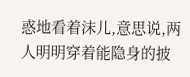惑地看着沫儿,意思说,两人明明穿着能隐身的披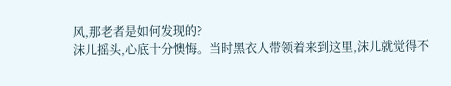风,那老者是如何发现的?
沫儿摇头,心底十分懊悔。当时黑衣人带领着来到这里,沫儿就觉得不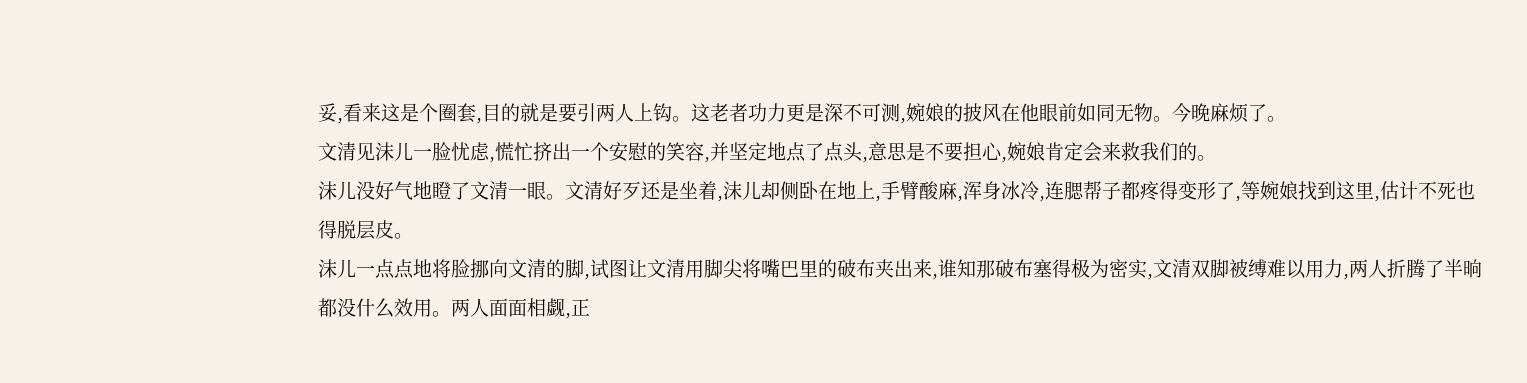妥,看来这是个圈套,目的就是要引两人上钩。这老者功力更是深不可测,婉娘的披风在他眼前如同无物。今晚麻烦了。
文清见沫儿一脸忧虑,慌忙挤出一个安慰的笑容,并坚定地点了点头,意思是不要担心,婉娘肯定会来救我们的。
沫儿没好气地瞪了文清一眼。文清好歹还是坐着,沫儿却侧卧在地上,手臂酸麻,浑身冰冷,连腮帮子都疼得变形了,等婉娘找到这里,估计不死也得脱层皮。
沫儿一点点地将脸挪向文清的脚,试图让文清用脚尖将嘴巴里的破布夹出来,谁知那破布塞得极为密实,文清双脚被缚难以用力,两人折腾了半晌都没什么效用。两人面面相觑,正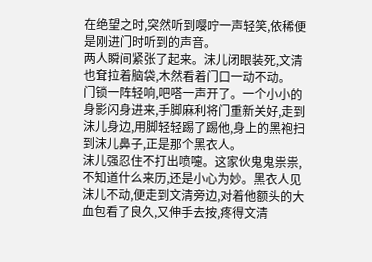在绝望之时,突然听到嘤咛一声轻笑,依稀便是刚进门时听到的声音。
两人瞬间紧张了起来。沫儿闭眼装死,文清也耷拉着脑袋,木然看着门口一动不动。
门锁一阵轻响,吧嗒一声开了。一个小小的身影闪身进来,手脚麻利将门重新关好,走到沫儿身边,用脚轻轻踢了踢他,身上的黑袍扫到沫儿鼻子,正是那个黑衣人。
沫儿强忍住不打出喷嚏。这家伙鬼鬼祟祟,不知道什么来历,还是小心为妙。黑衣人见沫儿不动,便走到文清旁边,对着他额头的大血包看了良久,又伸手去按,疼得文清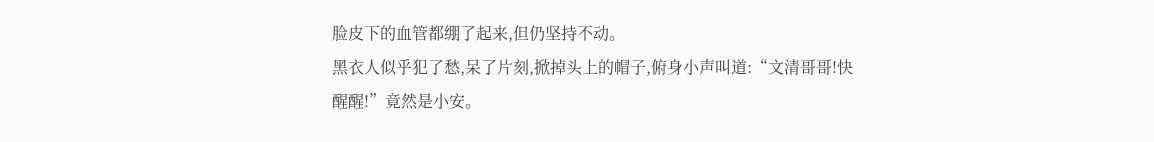脸皮下的血管都绷了起来,但仍坚持不动。
黑衣人似乎犯了愁,呆了片刻,掀掉头上的帽子,俯身小声叫道:“文清哥哥!快醒醒!”竟然是小安。